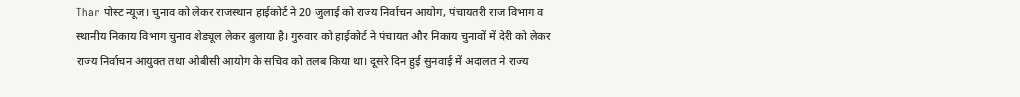Thar पोस्ट न्यूज। चुनाव को लेकर राजस्थान हाईकोर्ट ने 20 जुलाई को राज्य निर्वाचन आयोग, पंचायतरी राज विभाग व स्थानीय निकाय विभाग चुनाव शेड्यूल लेकर बुलाया है। गुरुवार को हाईकोर्ट ने पंचायत और निकाय चुनावों में देरी को लेकर राज्य निर्वाचन आयुक्त तथा ओबीसी आयोग के सचिव को तलब किया था। दूसरे दिन हुई सुनवाई में अदालत ने राज्य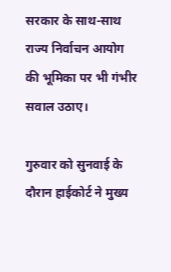सरकार के साथ-साथ राज्य निर्वाचन आयोग की भूमिका पर भी गंभीर सवाल उठाए।

गुरुवार को सुनवाई के दौरान हाईकोर्ट ने मुख्य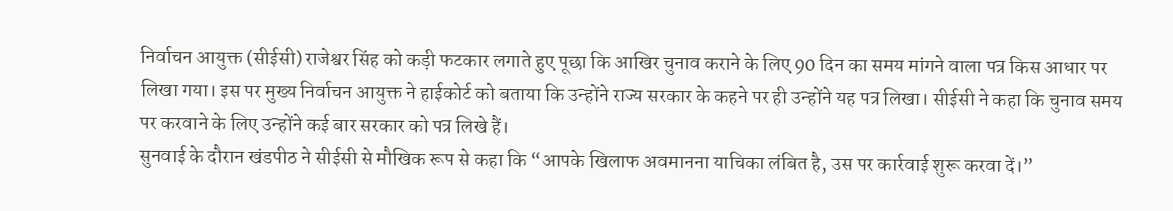निर्वाचन आयुक्त (सीईसी) राजेश्वर सिंह को कड़ी फटकार लगाते हुए पूछा कि आखिर चुनाव कराने के लिए 90 दिन का समय मांगने वाला पत्र किस आधार पर लिखा गया। इस पर मुख्य निर्वाचन आयुक्त ने हाईकोर्ट को बताया कि उन्होंने राज्य सरकार के कहने पर ही उन्होंने यह पत्र लिखा। सीईसी ने कहा कि चुनाव समय पर करवाने के लिए उन्होंने कई बार सरकार को पत्र लिखे हैं।
सुनवाई के दौरान खंडपीठ ने सीईसी से मौखिक रूप से कहा कि “आपके खिलाफ अवमानना याचिका लंबित है, उस पर कार्रवाई शुरू करवा दें।”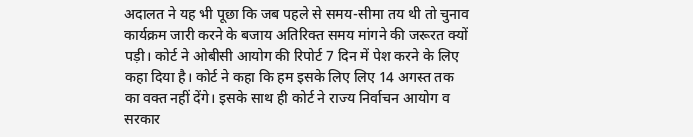अदालत ने यह भी पूछा कि जब पहले से समय-सीमा तय थी तो चुनाव कार्यक्रम जारी करने के बजाय अतिरिक्त समय मांगने की जरूरत क्यों पड़ी। कोर्ट ने ओबीसी आयोग की रिपोर्ट 7 दिन में पेश करने के लिए कहा दिया है। कोर्ट ने कहा कि हम इसके लिए लिए 14 अगस्त तक का वक्त नहीं देंगे। इसके साथ ही कोर्ट ने राज्य निर्वाचन आयोग व सरकार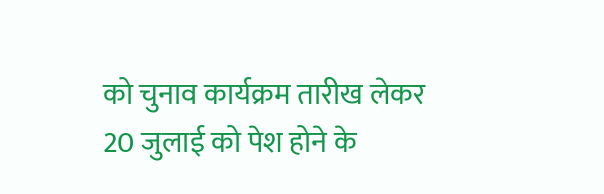को चुनाव कार्यक्रम तारीख लेकर 20 जुलाई को पेश होने के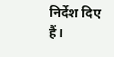निर्देश दिए हैं।